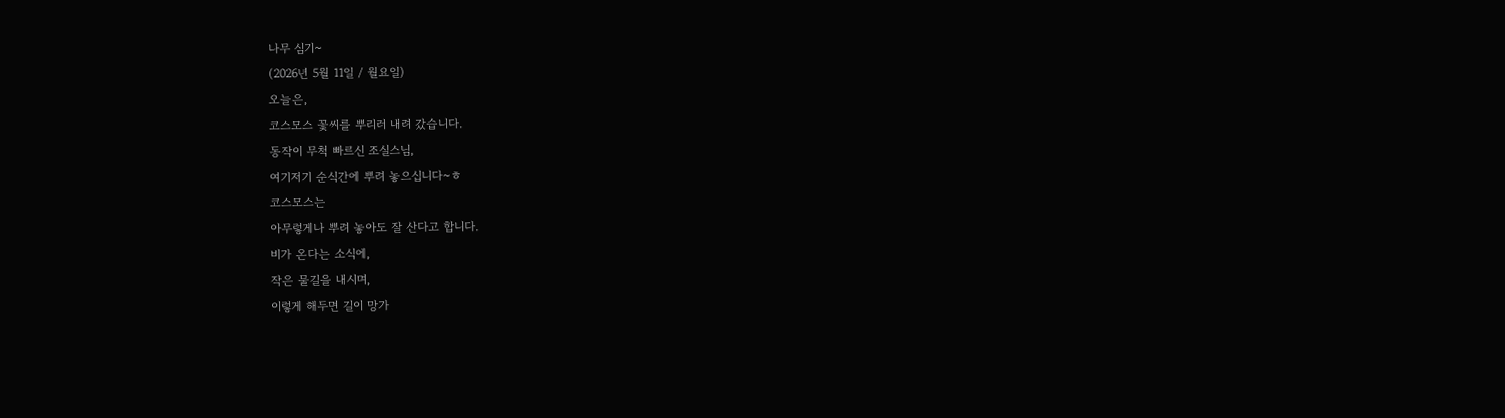나무 심기~
(2026년 5월 11일 / 월요일)
오늘은,
코스모스 꽃씨를 뿌리러 내려 갔습니다.
동작이 무척 빠르신 조실스님,
여기저기 순식간에 뿌려 놓으십니다~ㅎ
코스모스는
아무렇게나 뿌려 놓아도 잘 산다고 합니다.
비가 온다는 소식에,
작은 물길을 내시며,
이렇게 해두면 길이 망가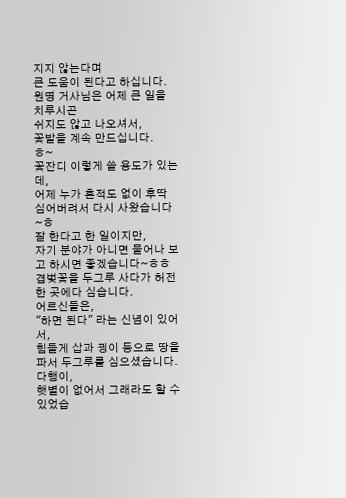지지 않는다며
큰 도움이 된다고 하십니다.
원명 거사님은 어제 큰 일을 치루시곤
쉬지도 않고 나오셔서,
꽃밭을 계속 만드십니다.
ㅎ~
꽃잔디 이렇게 쓸 용도가 있는데,
어제 누가 흔적도 없이 후딱 심어버려서 다시 사왔습니다~ㅎ
잘 한다고 한 일이지만,
자기 분야가 아니면 물어나 보고 하시면 좋겠습니다~ㅎㅎ
겹벚꽃을 두그루 사다가 허전한 곳에다 심습니다.
어르신들은,
"하면 된다" 라는 신념이 있어서,
힘들게 삽과 굉이 등으로 땅을 파서 두그루를 심으셨습니다.
다행이,
햇볕이 없어서 그래라도 할 수 있었습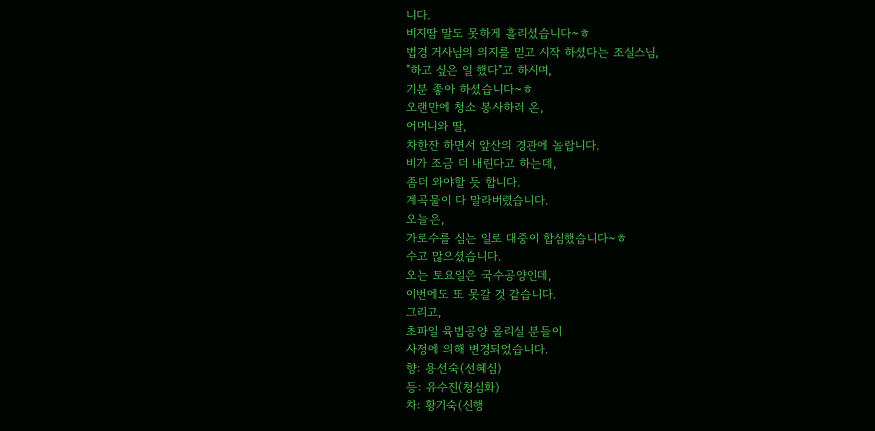니다.
비지땀 말도 못하게 흘리셨습니다~ㅎ
법경 거사님의 의지를 믿고 시작 하셨다는 조실스님,
"하고 싶은 일 했다"고 하시며,
기분 좋아 하셨습니다~ㅎ
오랜만에 청소 봉사하러 온,
어머니와 딸,
차한잔 하면서 앞산의 경관에 놀랍니다.
비가 조금 더 내린다고 하는데,
좀더 와야할 듯 합니다.
계곡물이 다 말라버렸습니다.
오늘은,
가로수를 심는 일로 대중이 합심했습니다~ㅎ
수고 많으셨습니다.
오는 토요일은 국수공양인데,
이번에도 또 못갈 것 같습니다.
그리고,
초파일 육법공양 올리실 분들이
사정에 의해 변경되었습니다.
향: 용선숙(선혜심)
등: 유수진(청심화)
차: 황기숙(신행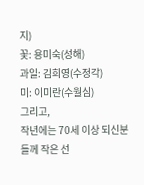지)
꽃: 용미숙(성해)
과일: 김희영(수정각)
미: 이미란(수월심)
그리고,
작년에는 70세 이상 되신분들께 작은 선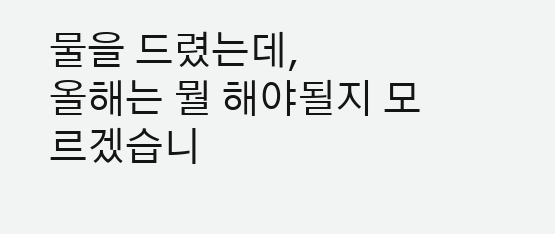물을 드렸는데,
올해는 뭘 해야될지 모르겠습니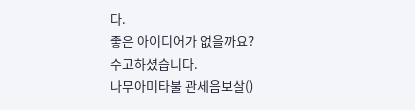다.
좋은 아이디어가 없을까요?
수고하셨습니다.
나무아미타불 관세음보살()